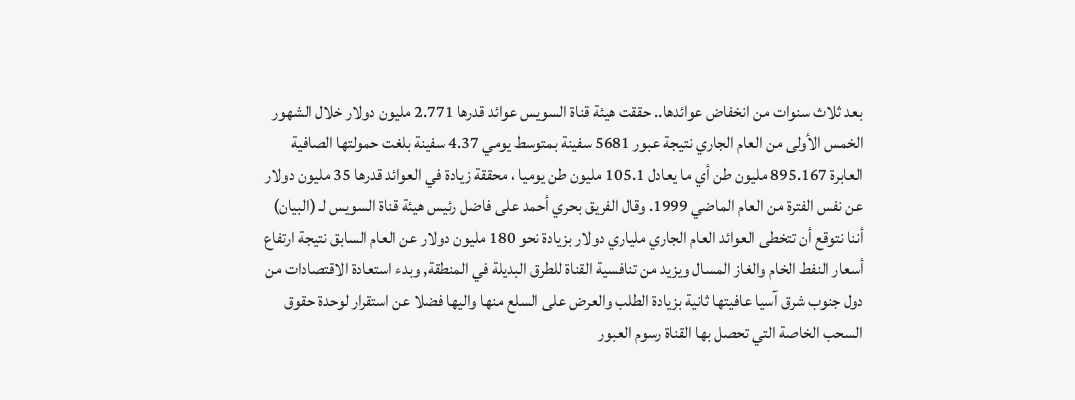بعد ثلاث سنوات من انخفاض عوائدها.. حققت هيئة قناة السويس عوائد قدرها 2.771 مليون دولار خلال الشهور الخمس الأولى من العام الجاري نتيجة عبور 5681 سفينة بمتوسط يومي 4.37 سفينة بلغت حمولتها الصافية العابرة 895.167 مليون طن أي ما يعادل 105.1 مليون طن يوميا ، محققة زيادة في العوائد قدرها 35 مليون دولار عن نفس الفترة من العام الماضي 1999. وقال الفريق بحري أحمد على فاضل رئيس هيئة قناة السويس لـ (البيان) أننا نتوقع أن تتخطى العوائد العام الجاري ملياري دولار بزيادة نحو 180 مليون دولار عن العام السابق نتيجة ارتفاع أسعار النفط الخام والغاز المسال ويزيد من تنافسية القناة للطرق البديلة في المنطقة, وبدء استعادة الاقتصادات من دول جنوب شرق آسيا عافيتها ثانية بزيادة الطلب والعرض على السلع منها واليها فضلا عن استقرار لوحدة حقوق السحب الخاصة التي تحصل بها القناة رسوم العبور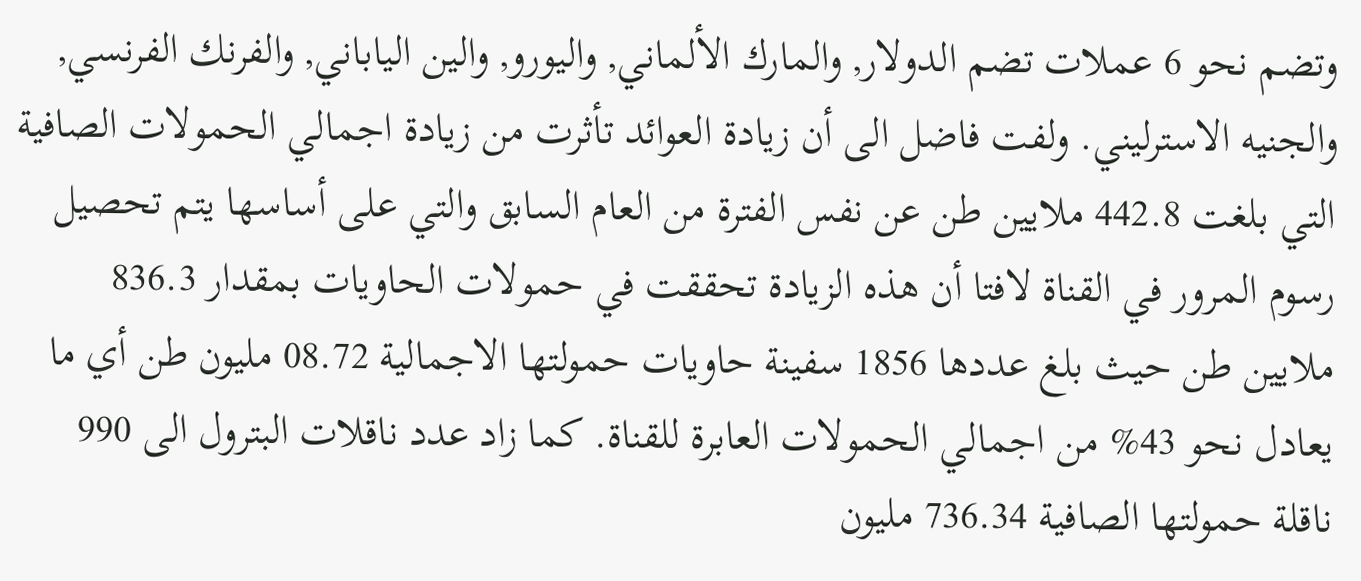وتضم نحو 6 عملات تضم الدولار, والمارك الألماني, واليورو, والين الياباني, والفرنك الفرنسي, والجنيه الاسترليني. ولفت فاضل الى أن زيادة العوائد تأثرت من زيادة اجمالي الحمولات الصافية التي بلغت 442.8 ملايين طن عن نفس الفترة من العام السابق والتي على أساسها يتم تحصيل رسوم المرور في القناة لافتا أن هذه الزيادة تحققت في حمولات الحاويات بمقدار 836.3 ملايين طن حيث بلغ عددها 1856 سفينة حاويات حمولتها الاجمالية 08.72 مليون طن أي ما يعادل نحو 43% من اجمالي الحمولات العابرة للقناة. كما زاد عدد ناقلات البترول الى 990 ناقلة حمولتها الصافية 736.34 مليون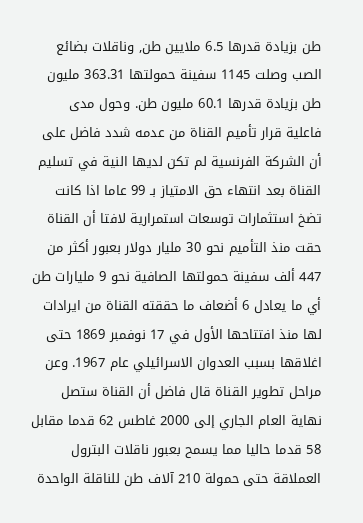طن بزيادة قدرها 6.5 ملايين طن, وناقلات بضائع الصب وصلت 1145 سفينة حمولتها 363.31 مليون طن بزيادة قدرها 60.1 مليون طن. وحول مدى فاعلية قرار تأميم القناة من عدمه شدد فاضل على أن الشركة الفرنسية لم تكن لديها النية في تسليم القناة بعد انتهاء حق الامتياز بـ 99 عاما اذا كانت تضخ استثمارات توسعات استمرارية لافتا أن القناة حقت منذ التأميم نحو 30 مليار دولار بعبور أكثر من 447 ألف سفينة حمولتها الصافية نحو 9 مليارات طن أي ما يعادل 6 أضعاف ما حققته القناة من ايرادات لها منذ افتتاحها الأول في 17 نوفمبر 1869 حتى اغلاقها بسبب العدوان الاسرائيلي عام 1967. وعن مراحل تطوير القناة قال فاضل أن القناة ستصل نهاية العام الجاري إلى 2000 غاطس 62 قدما مقابل 58 قدما حاليا مما يسمح بعبور ناقلات البترول العملاقة حتى حمولة 210 آلاف طن للناقلة الواحدة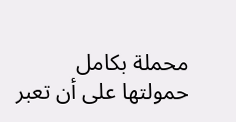محملة بكامل حمولتها على أن تعبر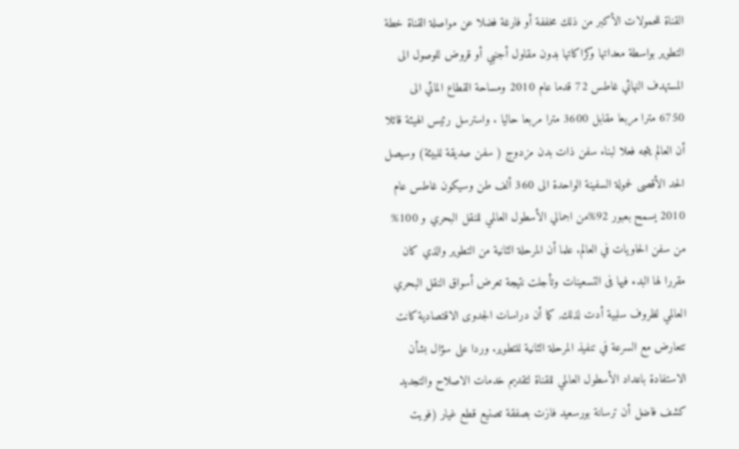القناة للحمولات الأكبر من ذلك مخففة أو فارغة فضلا عن مواصلة القناة خطة التطوير بواسطة معداتها وكراكاتها بدون مقاول أجنبي أو قروض للوصول الى المستهدف النهائي غاطس 72 قدما عام 2010 ومساحة القطاع المائي الى 6750 مترا مربعا مقابل 3600 مترا مربعا حاليا . واسترسل رئيس الهيئة قائلا أن العالم يتجه فعلا لبناء سفن ذات بدن مزدوج ( سفن صديقة للبيئة) وسيصل الحد الأقصى لحمولة السفينة الواحدة الى 360 ألف طن وسيكون غاطس عام 2010 يسمح بعبور 92%من اجمالي الأسطول العالمي للنقل البحري و 100% من سفن الحاويات في العالم. علما أن المرحلة الثانية من التطوير والذي كان مقررا لها البدء فيها فى التسعينات وتأجلت نتيجة تعرض أسواق النقل البحري العالمي لظروف سلبية أدت لذلك, كما أن دراسات الجدوى الاقتصادية كانت تتعارض مع السرعة في تنفيذ المرحلة الثانية للتطوير. وردا على سؤال بشأن الاستفادة باعداد الأسطول العالمي للقناة لتقديم خدمات الاصلاح والتجديد كشف فاضل أن ترسانة بورسعيد فازت بصفقة تصنيع قطع غيار (فويت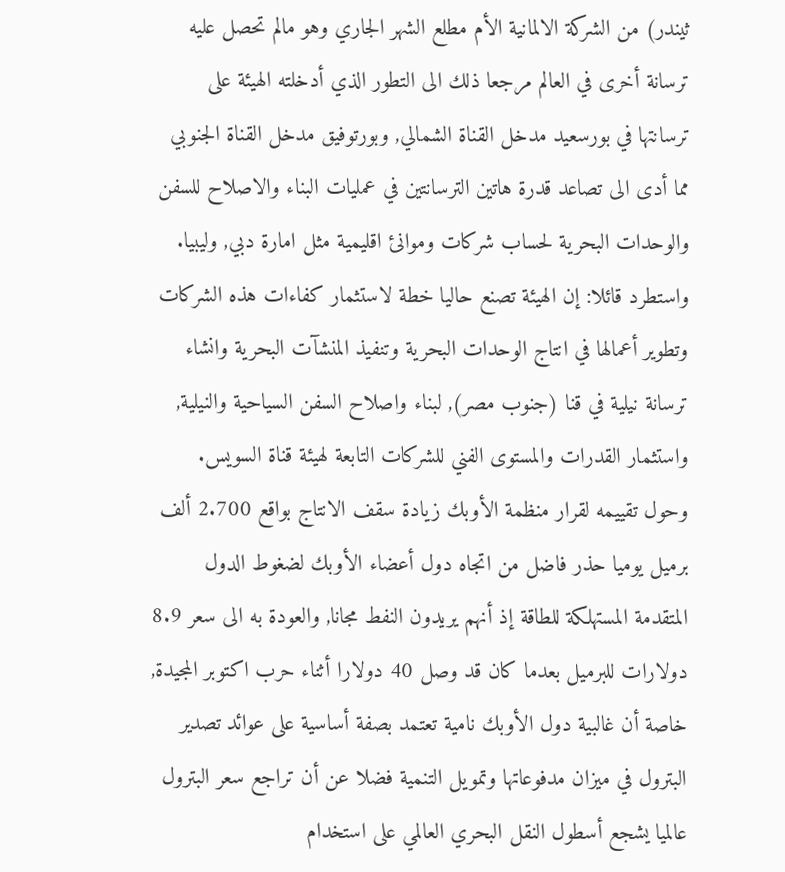ثيندر) من الشركة الالمانية الأم مطلع الشهر الجاري وهو مالم تحصل عليه ترسانة أخرى في العالم مرجعا ذلك الى التطور الذي أدخلته الهيئة على ترسانتها في بورسعيد مدخل القناة الشمالي, وبورتوفيق مدخل القناة الجنوبي مما أدى الى تصاعد قدرة هاتين الترسانتين في عمليات البناء والاصلاح للسفن والوحدات البحرية لحساب شركات وموانئ اقليمية مثل امارة دبي, وليبيا. واستطرد قائلا: إن الهيئة تصنع حاليا خطة لاستثمار كفاءات هذه الشركات وتطوير أعمالها في انتاج الوحدات البحرية وتنفيذ المنشآت البحرية وانشاء ترسانة نيلية في قنا (جنوب مصر), لبناء واصلاح السفن السياحية والنيلية, واستثمار القدرات والمستوى الفني للشركات التابعة لهيئة قناة السويس. وحول تقييمه لقرار منظمة الأوبك زيادة سقف الانتاج بواقع 2.700 ألف برميل يوميا حذر فاضل من اتجاه دول أعضاء الأوبك لضغوط الدول المتقدمة المستهلكة للطاقة إذ أنهم يريدون النفط مجانا, والعودة به الى سعر 8.9 دولارات للبرميل بعدما كان قد وصل 40 دولارا أثناء حرب اكتوبر المجيدة, خاصة أن غالبية دول الأوبك نامية تعتمد بصفة أساسية على عوائد تصدير البترول في ميزان مدفوعاتها وتمويل التنمية فضلا عن أن تراجع سعر البترول عالميا يشجع أسطول النقل البحري العالمي على استخدام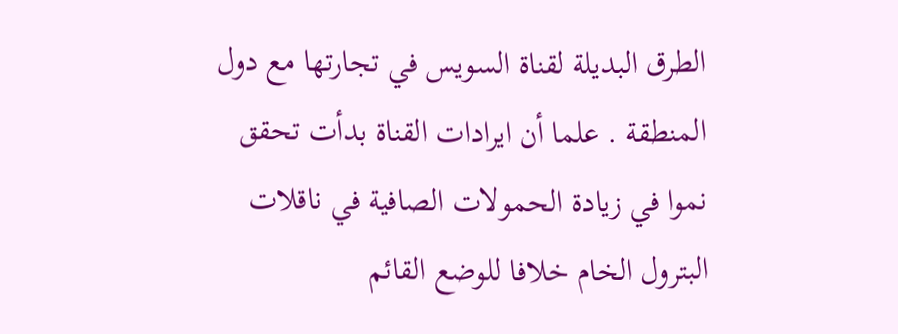الطرق البديلة لقناة السويس في تجارتها مع دول المنطقة . علما أن ايرادات القناة بدأت تحقق نموا في زيادة الحمولات الصافية في ناقلات البترول الخام خلافا للوضع القائم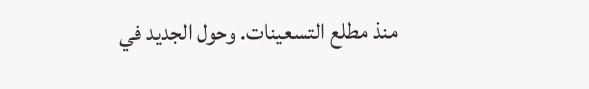منذ مطلع التسعينات. وحول الجديد في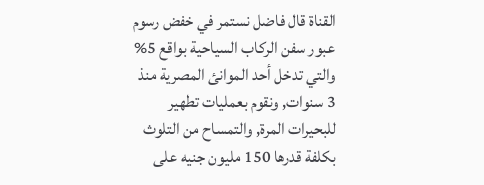القناة قال فاضل نستمر في خفض رسوم عبور سفن الركاب السياحية بواقع 5% والتي تدخل أحد الموانئ المصرية منذ 3 سنوات, ونقوم بعمليات تطهير للبحيرات المرة, والتمساح من التلوث بكلفة قدرها 150 مليون جنيه على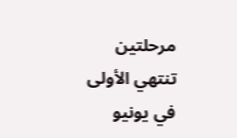مرحلتين تنتهي الأولى في يونيو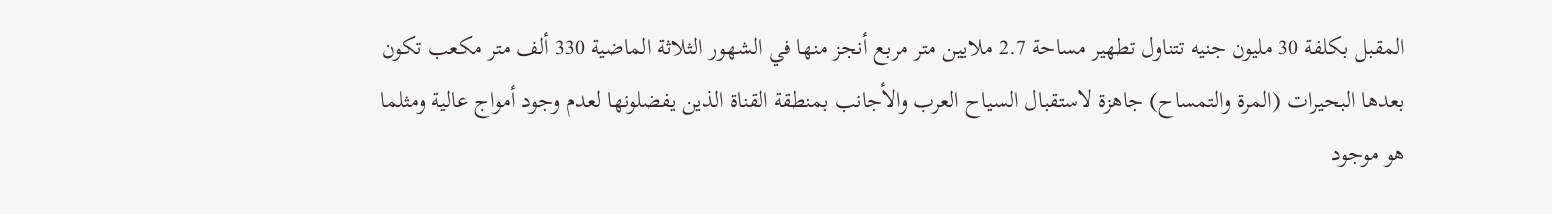المقبل بكلفة 30 مليون جنيه تتناول تطهير مساحة 2.7 ملايين متر مربع أنجز منها في الشهور الثلاثة الماضية 330 ألف متر مكعب تكون بعدها البحيرات (المرة والتمساح) جاهزة لاستقبال السياح العرب والأجانب بمنطقة القناة الذين يفضلونها لعدم وجود أمواج عالية ومثلما هو موجود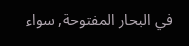في البحار المفتوحة, سواء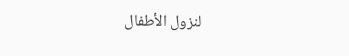لنزول الأطفال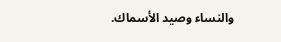والنساء وصيد الأسماك.